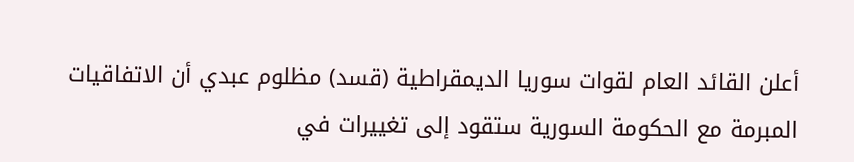أعلن القائد العام لقوات سوريا الديمقراطية (قسد) مظلوم عبدي أن الاتفاقيات المبرمة مع الحكومة السورية ستقود إلى تغييرات في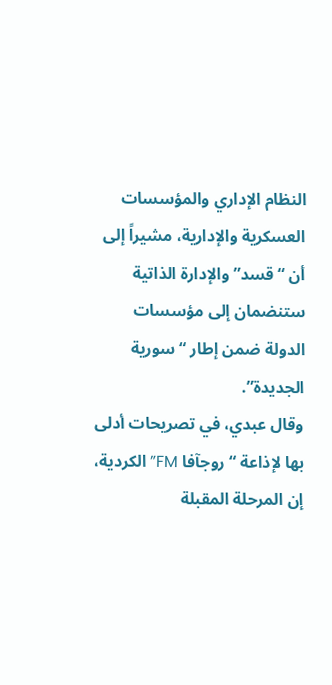النظام الإداري والمؤسسات العسكرية والإدارية، مشيراً إلى أن “قسد” والإدارة الذاتية ستنضمان إلى مؤسسات الدولة ضمن إطار “سورية الجديدة”.
وقال عبدي، في تصريحات أدلى بها لإذاعة “روجآفا FM” الكردية، إن المرحلة المقبلة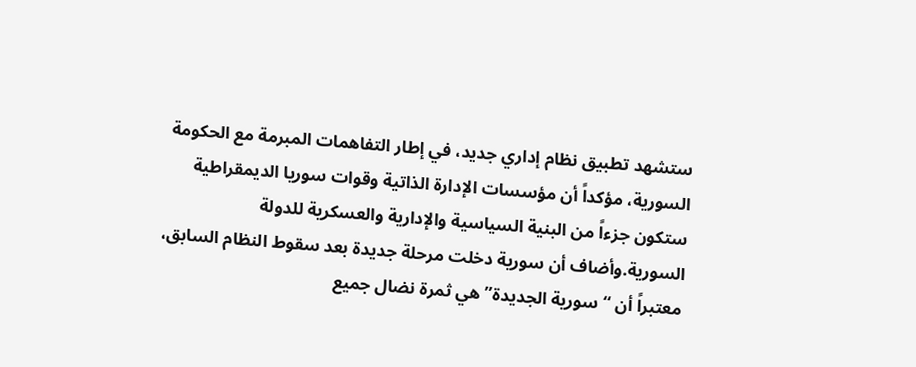ستشهد تطبيق نظام إداري جديد، في إطار التفاهمات المبرمة مع الحكومة السورية، مؤكداً أن مؤسسات الإدارة الذاتية وقوات سوريا الديمقراطية ستكون جزءاً من البنية السياسية والإدارية والعسكرية للدولة السورية.وأضاف أن سورية دخلت مرحلة جديدة بعد سقوط النظام السابق، معتبراً أن “سورية الجديدة” هي ثمرة نضال جميع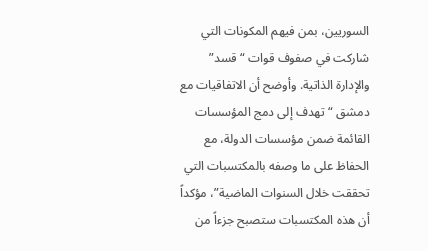السوريين، بمن فيهم المكونات التي شاركت في صفوف قوات “قسد” والإدارة الذاتية. وأوضح أن الاتفاقيات مع دمشق “تهدف إلى دمج المؤسسات القائمة ضمن مؤسسات الدولة، مع الحفاظ على ما وصفه بالمكتسبات التي تحققت خلال السنوات الماضية”، مؤكداً أن هذه المكتسبات ستصبح جزءاً من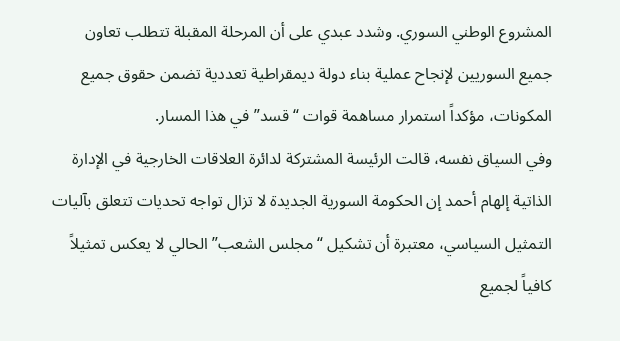المشروع الوطني السوري. وشدد عبدي على أن المرحلة المقبلة تتطلب تعاون جميع السوريين لإنجاح عملية بناء دولة ديمقراطية تعددية تضمن حقوق جميع المكونات، مؤكداً استمرار مساهمة قوات “قسد” في هذا المسار.
وفي السياق نفسه، قالت الرئيسة المشتركة لدائرة العلاقات الخارجية في الإدارة الذاتية إلهام أحمد إن الحكومة السورية الجديدة لا تزال تواجه تحديات تتعلق بآليات التمثيل السياسي، معتبرة أن تشكيل “مجلس الشعب” الحالي لا يعكس تمثيلاً كافياً لجميع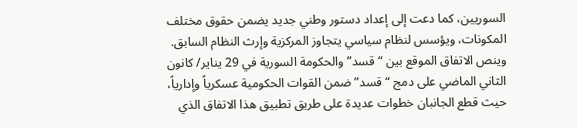السوريين، كما دعت إلى إعداد دستور وطني جديد يضمن حقوق مختلف المكونات، ويؤسس لنظام سياسي يتجاوز المركزية وإرث النظام السابق.
وينص الاتفاق الموقع بين “قسد” والحكومة السورية في 29 يناير/ كانون الثاني الماضي على دمج “قسد” ضمن القوات الحكومية عسكرياً وإدارياً، حيث قطع الجانبان خطوات عديدة على طريق تطبيق هذا الاتفاق الذي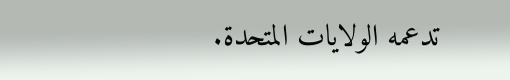تدعمه الولايات المتحدة.